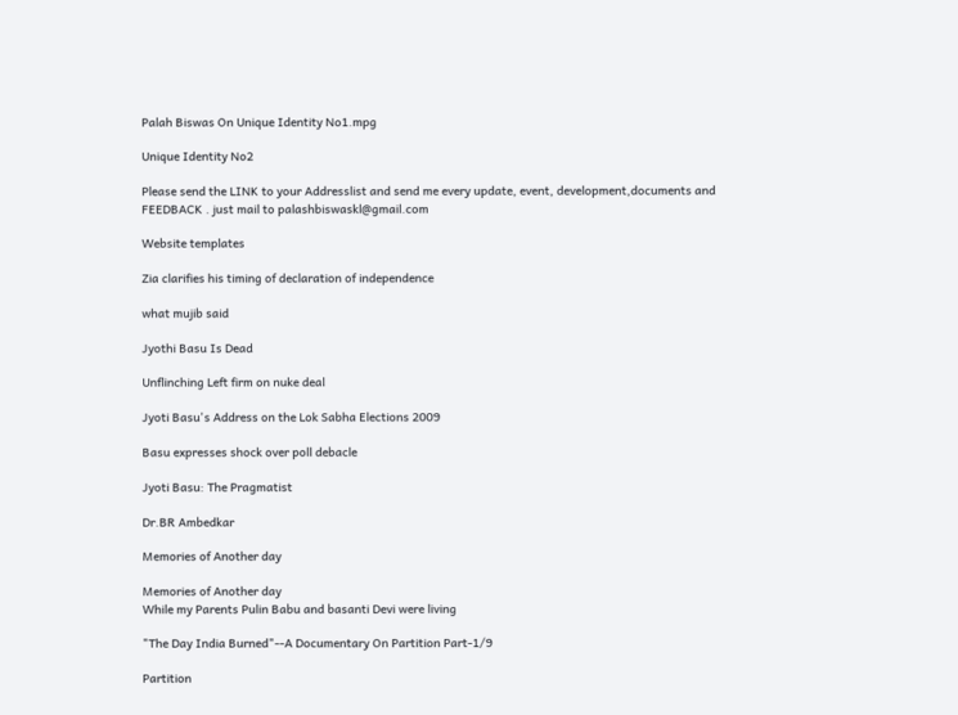Palah Biswas On Unique Identity No1.mpg

Unique Identity No2

Please send the LINK to your Addresslist and send me every update, event, development,documents and FEEDBACK . just mail to palashbiswaskl@gmail.com

Website templates

Zia clarifies his timing of declaration of independence

what mujib said

Jyothi Basu Is Dead

Unflinching Left firm on nuke deal

Jyoti Basu's Address on the Lok Sabha Elections 2009

Basu expresses shock over poll debacle

Jyoti Basu: The Pragmatist

Dr.BR Ambedkar

Memories of Another day

Memories of Another day
While my Parents Pulin Babu and basanti Devi were living

"The Day India Burned"--A Documentary On Partition Part-1/9

Partition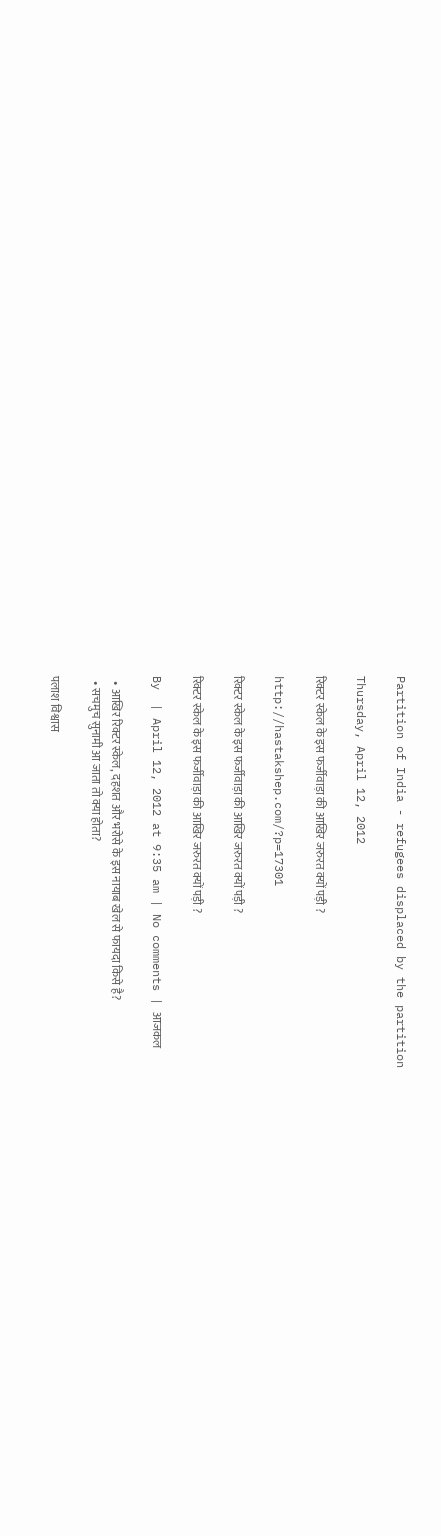Partition of India - refugees displaced by the partition

Thursday, April 12, 2012

रिक्टर स्केल के इस फर्जीवाड़ा की आखिर जरुरत क्यों पड़ी ?

http://hastakshep.com/?p=17301

रिक्टर स्केल के इस फर्जीवाड़ा की आखिर जरुरत क्यों पड़ी ?

रिक्टर स्केल के इस फर्जीवाड़ा की आखिर जरुरत क्यों पड़ी ?

By  | April 12, 2012 at 9:35 am | No comments | आजकल

  • आखिर रिक्टर स्केल, दहशत और भरोसे के इस नायाब खेल से फायदा किसे है?
  • सचमुच सुनामी आ जाता तो क्या होता?

पलाश विश्वास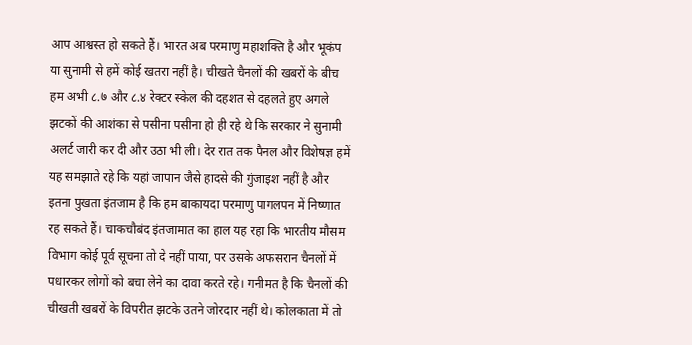आप आश्वस्त हो सकते हैं। भारत अब परमाणु महाशक्ति है और भूकंप या सुनामी से हमें कोई खतरा नहीं है। चीखते चैनलों की खबरों के बीच हम अभी ८.७ और ८.४ रेक्टर स्केल की दहशत से दहलते हुए अगले झटकों की आशंका से पसीना पसीना हो ही रहे थे कि सरकार ने सुनामी अलर्ट जारी कर दी और उठा भी ली। देर रात तक पैनल और विशेषज्ञ हमें यह समझाते रहे कि यहां जापान जैसे हादसे की गुंजाइश नहीं है और इतना पुखता इंतजाम है कि हम बाकायदा परमाणु पागलपन में निष्णात रह सकते हैं। चाकचौबंद इंतजामात का हाल यह रहा कि भारतीय मौसम विभाग कोई पूर्व सूचना तो दे नहीं पाया, पर उसके अफसरान चैनलों में पधारकर लोगों को बचा लेने का दावा करते रहे। गनीमत है कि चैनलों की चीखती खबरों के विपरीत झटके उतने जोरदार नहीं थे। कोलकाता में तो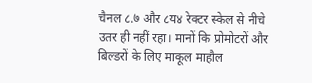चैनल ८.७ और ८य४ रेक्टर स्केल से नीचे उतर ही नहीं रहा। मानों कि प्रोमोटरों और बिल्डरों के लिए माकूल माहौल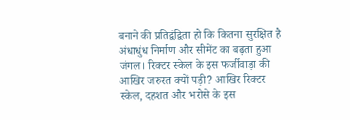बनाने की प्रतिद्वंद्विता हो कि कितना सुरक्षित है अंधाधुंध निर्माण और सीमेंट का बढ़ता हुआ जंगल। रिक्टर स्केल के इस फर्जीवाड़ा की आखिर जरुरत क्यों पड़ी? आखिर रिक्टर स्केल, दहशत और भरोसे के इस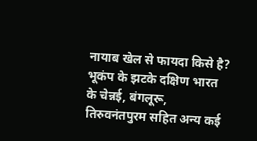नायाब खेल से फायदा किसे है? भूकंप के झटके दक्षिण भारत के चेन्नई, बंगलूरू, तिरुवनंतपुरम सहित अन्य कई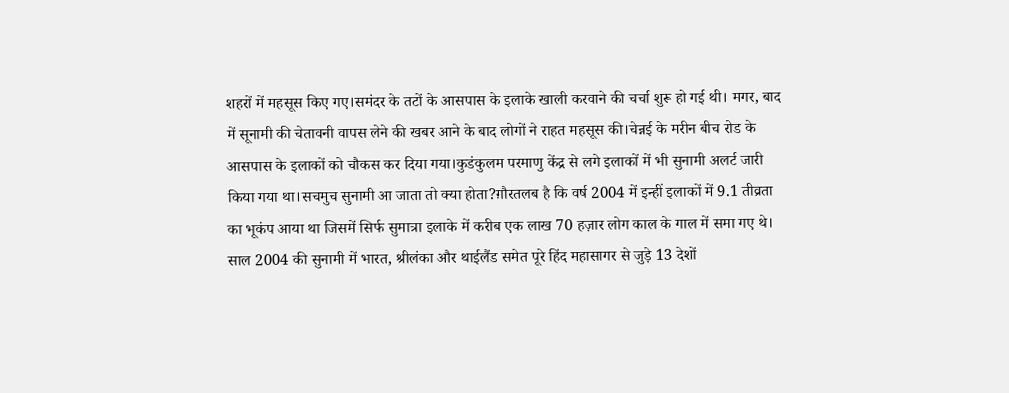शहरों में महसूस किए गए।समंदर के तटों के आसपास के इलाके खाली करवाने की चर्चा शुरू हो गई थी। मगर, बाद में सूनामी की चेतावनी वापस लेने की खबर आने के बाद लोगों ने राहत महसूस की।चेन्नई के मरीन बीच रोड के आसपास के इलाकों को चौकस कर दिया गया।कुडंकुलम परमाणु केंद्र से लगे इलाकों में भी सुनामी अलर्ट जारी किया गया था।सचमुच सुनामी आ जाता तो क्या होता?ग़ौरतलब है कि वर्ष 2004 में इन्हीं इलाकों में 9.1 तीव्रता का भूकंप आया था जिसमें सिर्फ सुमात्रा इलाके में करीब एक लाख 70 हज़ार लोग काल के गाल में समा गए थे। साल 2004 की सुनामी में भारत, श्रीलंका और थाईलैंड समेत पूरे हिंद महासागर से जुड़े 13 देशों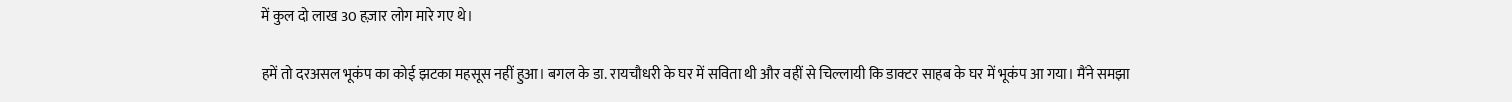में कुल दो लाख 30 हज़ार लोग मारे गए थे।

हमें तो दरअसल भूकंप का कोई झटका महसूस नहीं हुआ। बगल के डा. रायचौधरी के घर में सविता थी और वहीं से चिल्लायी कि डाक्टर साहब के घर में भूकंप आ गया। मैंने समझा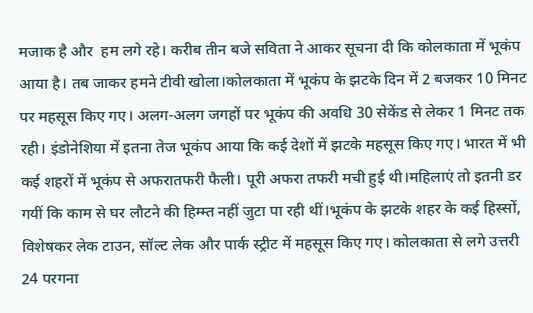मजाक है और  हम लगे रहे। करीब तीन बजे सविता ने आकर सूचना दी कि कोलकाता में भूकंप आया है। तब जाकर हमने टीवी खोला।कोलकाता में भूकंप के झटके दिन में 2 बजकर 10 मिनट पर महसूस किए गए। अलग-अलग जगहों पर भूकंप की अवधि 30 सेकेंड से लेकर 1 मिनट तक रही। इंडोनेशिया में इतना तेज भूकंप आया कि कई देशों में झटके महसूस किए गए। भारत में भी कई शहरों में भूकंप से अफरातफरी फैली। पूरी अफरा तफरी मची हुई थी।महिलाएं तो इतनी डर गयीं कि काम से घर लौटने की हिम्म्त नहीं जुटा पा रही थीं।भूकंप के झटके शहर के कई हिस्सों, विशेषकर लेक टाउन, सॉल्ट लेक और पार्क स्ट्रीट में महसूस किए गए। कोलकाता से लगे उत्तरी 24 परगना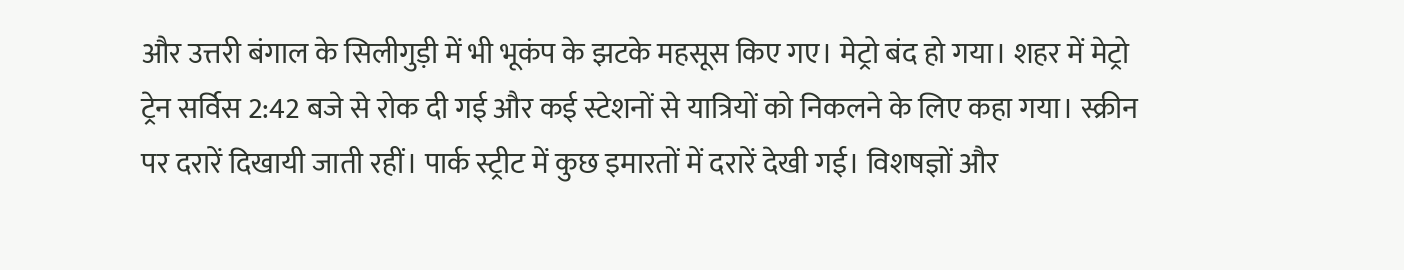और उत्तरी बंगाल के सिलीगुड़ी में भी भूकंप के झटके महसूस किए गए। मेट्रो बंद हो गया। शहर में मेट्रो ट्रेन सर्विस 2:42 बजे से रोक दी गई और कई स्टेशनों से यात्रियों को निकलने के लिए कहा गया। स्क्रीन पर दरारें दिखायी जाती रहीं। पार्क स्ट्रीट में कुछ इमारतों में दरारें देखी गई। विशषज्ञों और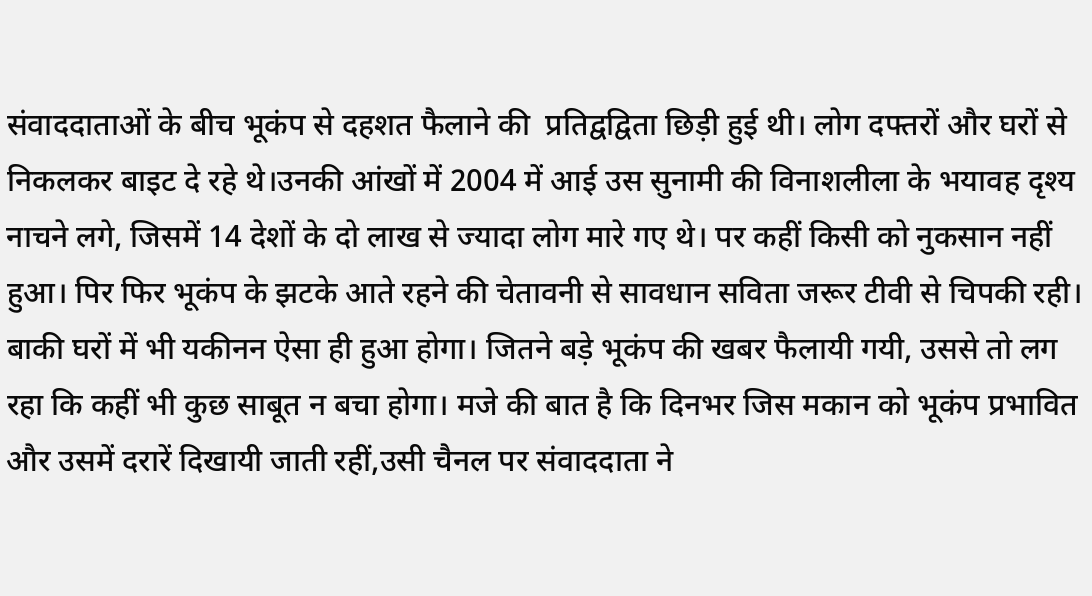संवाददाताओं के बीच भूकंप से दहशत फैलाने की  प्रतिद्वद्विता छिड़ी हुई थी। लोग दफ्तरों और घरों से निकलकर बाइट दे रहे थे।उनकी आंखों में 2004 में आई उस सुनामी की विनाशलीला के भयावह दृश्य नाचने लगे, जिसमें 14 देशों के दो लाख से ज्यादा लोग मारे गए थे। पर कहीं किसी को नुकसान नहीं हुआ। पिर फिर भूकंप के झटके आते रहने की चेतावनी से सावधान सविता जरूर टीवी से चिपकी रही। बाकी घरों में भी यकीनन ऐसा ही हुआ होगा। जितने बड़े भूकंप की खबर फैलायी गयी, उससे तो लग रहा कि कहीं भी कुछ साबूत न बचा होगा। मजे की बात है कि दिनभर जिस मकान को भूकंप प्रभावित और उसमें दरारें दिखायी जाती रहीं,उसी चैनल पर संवाददाता ने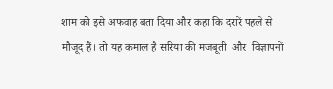शाम को इसे अफवाह बता दिया और कहा कि दरारें पहले से मौजूद हैं। तो यह कमाल है सरिया की मजबूती  और  विज्ञापनों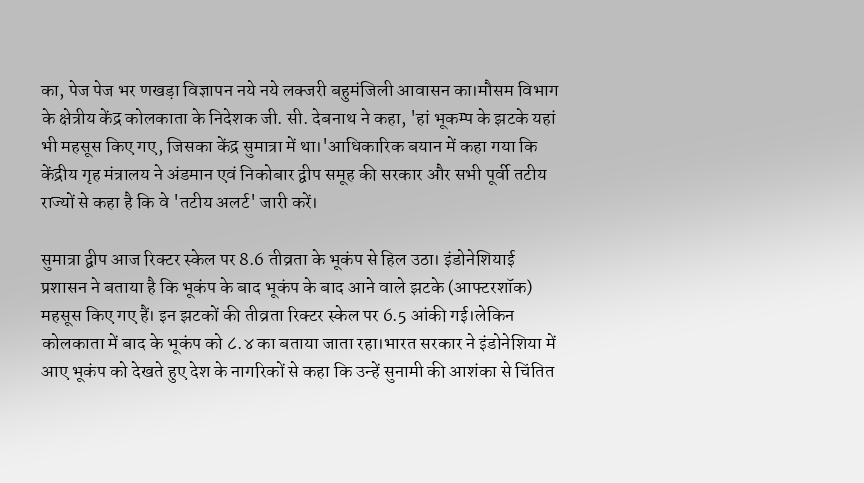का, पेज पेज भर णखड़ा विज्ञापन नये नये लक्जरी बहुमंजिली आवासन का।मौसम विभाग के क्षेत्रीय केंद्र कोलकाता के निदेशक जी. सी. देबनाथ ने कहा, 'हां भूकम्प के झटके यहां भी महसूस किए गए, जिसका केंद्र सुमात्रा में था।'आधिकारिक बयान में कहा गया कि केंद्रीय गृह मंत्रालय ने अंडमान एवं निकोबार द्वीप समूह की सरकार और सभी पूर्वी तटीय राज्यों से कहा है कि वे 'तटीय अलर्ट' जारी करें।

सुमात्रा द्वीप आज रिक्टर स्केल पर 8.6 तीव्रता के भूकंप से हिल उठा। इंडोनेशियाई प्रशासन ने बताया है कि भूकंप के बाद भूकंप के बाद आने वाले झटके (आफ्टरशॉक) महसूस किए गए हैं। इन झटकों की तीव्रता रिक्टर स्केल पर 6.5 आंकी गई।लेकिन कोलकाता में बाद के भूकंप को ८.४ का बताया जाता रहा।भारत सरकार ने इंडोनेशिया में आए भूकंप को देखते हुए देश के नागरिकों से कहा कि उन्हें सुनामी की आशंका से चिंतित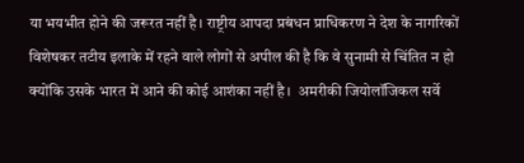या भयभीत होने की जरूरत नहीं है। राष्ट्रीय आपदा प्रबंधन प्राधिकरण ने देश के नागरिकों विशेषकर तटीय इलाके में रहने वाले लोगों से अपील की है कि वे सुनामी से चिंतित न हो क्योंकि उसके भारत में आने की कोई आशंका नहीं है।  अमरीकी जियोलॉजिकल सर्वे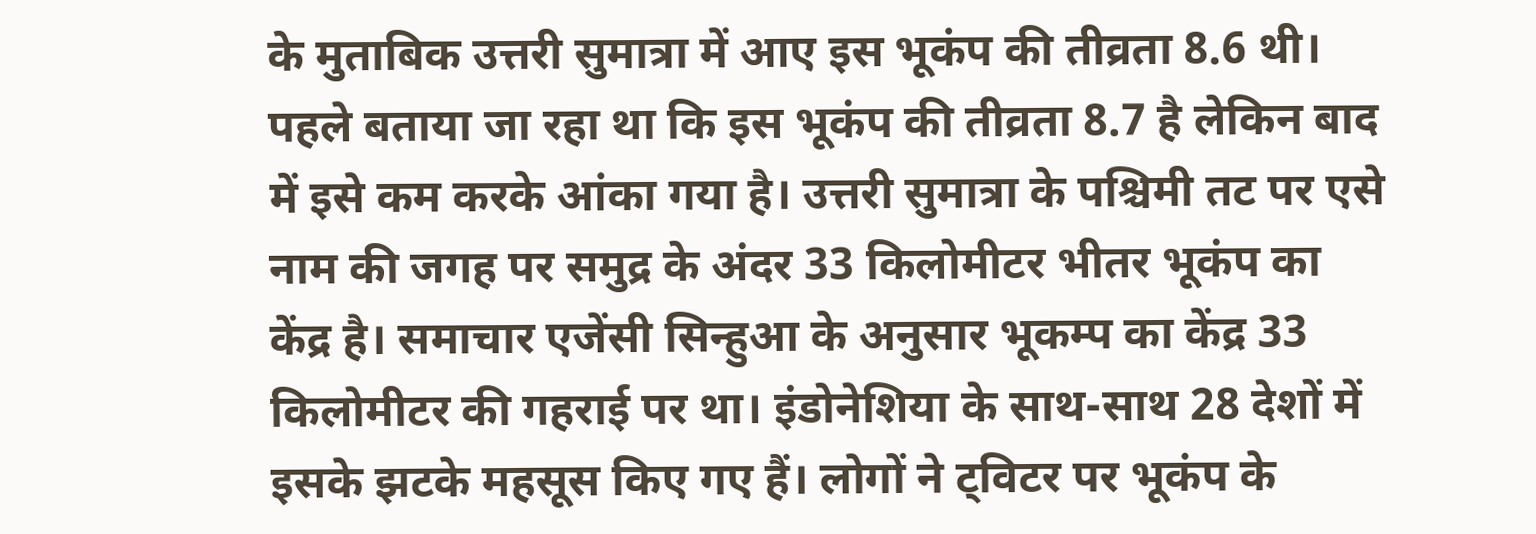के मुताबिक उत्तरी सुमात्रा में आए इस भूकंप की तीव्रता 8.6 थी। पहले बताया जा रहा था कि इस भूकंप की तीव्रता 8.7 है लेकिन बाद में इसे कम करके आंका गया है। उत्तरी सुमात्रा के पश्चिमी तट पर एसे नाम की जगह पर समुद्र के अंदर 33 किलोमीटर भीतर भूकंप का केंद्र है। समाचार एजेंसी सिन्हुआ के अनुसार भूकम्प का केंद्र 33 किलोमीटर की गहराई पर था। इंडोनेशिया के साथ-साथ 28 देशों में इसके झटके महसूस किए गए हैं। लोगों ने ट्विटर पर भूकंप के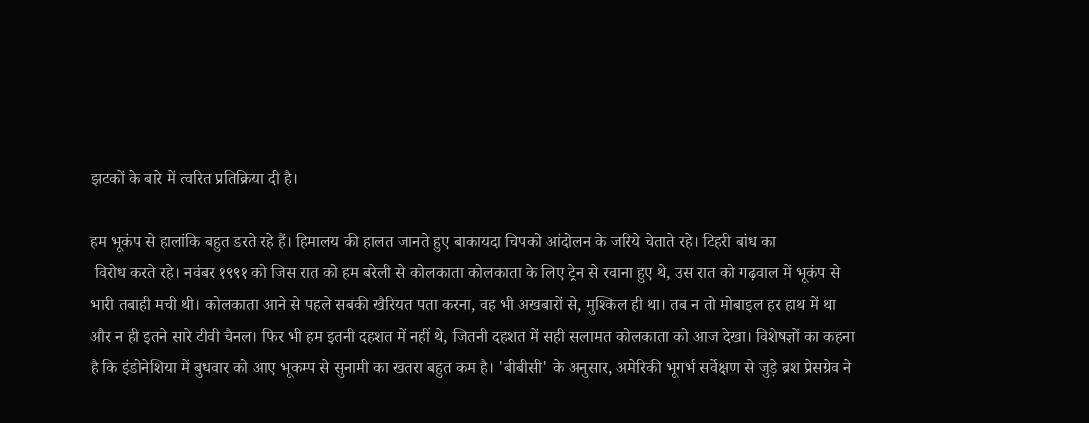झटकों के बारे में त्वरित प्रतिक्रिया दी है।

हम भूकंप से हालांकि बहुत डरते रहे हैं। हिमालय की हालत जानते हुए बाकायदा चिपको आंदोलन के जरिये चेताते रहे। टिहरी बांध का
 विरोध करते रहे। नवंबर १९९१ को जिस रात को हम बरेली से कोलकाता कोलकाता के लिए ट्रेन से रवाना हुए थे, उस रात को गढ़वाल में भूकंप से भारी तबाही मची थी। कोलकाता आने से पहले सबकी खैरियत पता करना, वह भी अखबारों से, मुश्किल ही था। तब न तो मोबाइल हर हाथ में था और न ही इतने सारे टीवी चैनल। फिर भी हम इतनी दहशत में नहीं थे, जितनी दहशत में सही सलामत कोलकाता को आज देखा। विशेषज्ञों का कहना है कि इंडोनेशिया में बुधवार को आए भूकम्प से सुनामी का खतरा बहुत कम है। 'बीबीसी' के अनुसार, अमेरिकी भूगर्भ सर्वेक्षण से जुड़े ब्रश प्रेसग्रेव ने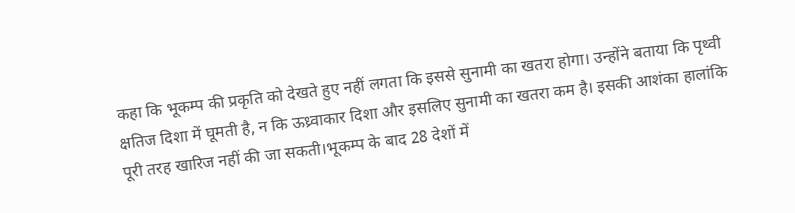कहा कि भूकम्प की प्रकृति को देखते हुए नहीं लगता कि इससे सुनामी का खतरा होगा। उन्होंने बताया कि पृथ्वी क्षतिज दिशा में घूमती है, न कि ऊध्र्वाकार दिशा और इसलिए सुनामी का खतरा कम है। इसकी आशंका हालांकि पूरी तरह खारिज नहीं की जा सकती।भूकम्प के बाद 28 देशों में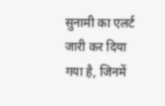सुनामी का एलर्ट जारी कर दिया गया है, जिनमें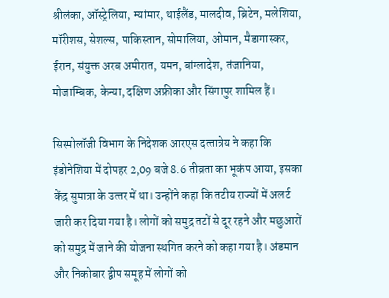श्रीलंका, ऑस्ट्रेलिया, म्यांमार, थाईलैंड, मालदीव, ब्रिटेन, मलेशिया, मॉरीशस, सेशल्स, पाकिस्तान, सोमालिया, ओमान, मैडागास्कर, ईरान, संयुक्त अरब अमीरात, यमन, बांग्लादेश, तंजानिया, मोजाम्बिक, केन्या, दक्षिण अफ्रीका और सिंगापुर शामिल हैं।

सिस्‍मोलॉजी विभाग के निदेशक आरएस दत्‍तात्रेय ने कहा कि इंडोनेशिया में दोपहर 2,09 बजे 8.6 तीव्रता का भूकंप आया, इसका केंद्र सुमात्रा के उत्‍तर में था। उन्‍होंने कहा कि तटीय राज्यों में अलर्ट जारी कर दिया गया है। लोगों को समुद्र तटों से दूर रहने और मछुआरों को समुद्र में जाने की योजना स्थगित करने को कहा गया है। अंडमान और निकोबार द्वीप समूह में लोगों को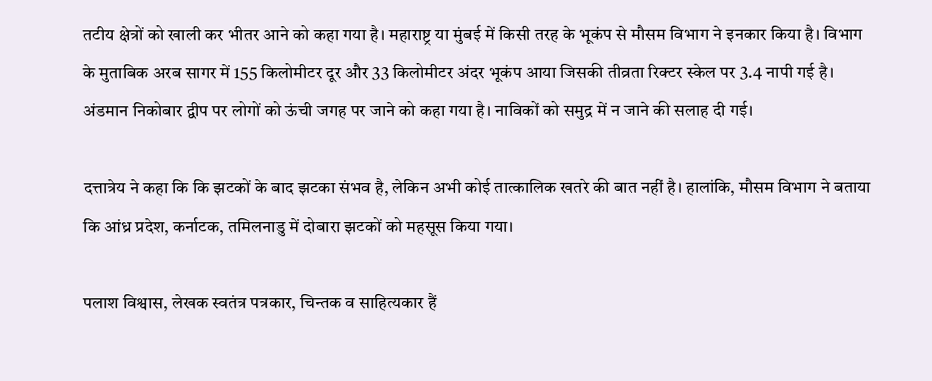तटीय क्षेत्रों को खाली कर भीतर आने को कहा गया है। महाराष्ट्र या मुंबई में किसी तरह के भूकंप से मौसम विभाग ने इनकार किया है। विभाग के मुताबिक अरब सागर में 155 किलोमीटर दूर और 33 किलोमीटर अंदर भूकंप आया जिसकी तीव्रता रिक्टर स्केल पर 3.4 नापी गई है। अंडमान निकोबार द्वीप पर लोगों को ऊंची जगह पर जाने को कहा गया है। नाविकों को समुद्र में न जाने की सलाह दी गई।

दत्तात्रेय ने कहा कि कि झटकों के बाद झटका संभव है, लेकिन अभी कोई तात्कालिक खतरे की बात नहीं है। हालांकि, मौसम विभाग ने बताया कि आंध्र प्रदेश, कर्नाटक, तमिलनाडु में दोबारा झटकों को महसूस किया गया।

पलाश विश्वास, लेखक स्वतंत्र पत्रकार, चिन्तक व साहित्यकार हैं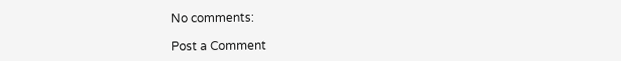No comments:

Post a Comment